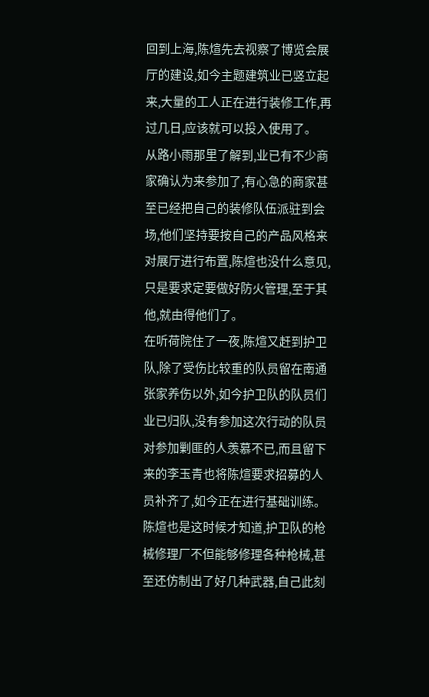回到上海,陈煊先去视察了博览会展厅的建设,如今主题建筑业已竖立起来,大量的工人正在进行装修工作,再过几日,应该就可以投入使用了。
从路小雨那里了解到,业已有不少商家确认为来参加了,有心急的商家甚至已经把自己的装修队伍派驻到会场,他们坚持要按自己的产品风格来对展厅进行布置,陈煊也没什么意见,只是要求定要做好防火管理,至于其他,就由得他们了。
在听荷院住了一夜,陈煊又赶到护卫队,除了受伤比较重的队员留在南通张家养伤以外,如今护卫队的队员们业已归队,没有参加这次行动的队员对参加剿匪的人羡慕不已,而且留下来的李玉青也将陈煊要求招募的人员补齐了,如今正在进行基础训练。
陈煊也是这时候才知道,护卫队的枪械修理厂不但能够修理各种枪械,甚至还仿制出了好几种武器,自己此刻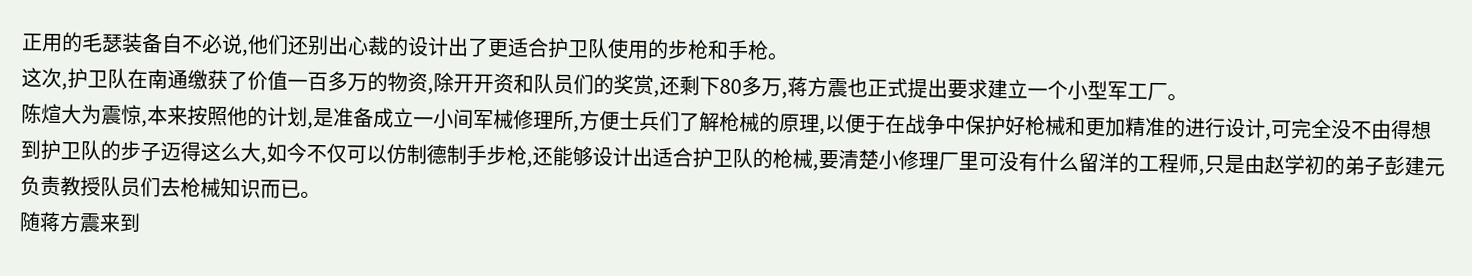正用的毛瑟装备自不必说,他们还别出心裁的设计出了更适合护卫队使用的步枪和手枪。
这次,护卫队在南通缴获了价值一百多万的物资,除开开资和队员们的奖赏,还剩下80多万,蒋方震也正式提出要求建立一个小型军工厂。
陈煊大为震惊,本来按照他的计划,是准备成立一小间军械修理所,方便士兵们了解枪械的原理,以便于在战争中保护好枪械和更加精准的进行设计,可完全没不由得想到护卫队的步子迈得这么大,如今不仅可以仿制德制手步枪,还能够设计出适合护卫队的枪械,要清楚小修理厂里可没有什么留洋的工程师,只是由赵学初的弟子彭建元负责教授队员们去枪械知识而已。
随蒋方震来到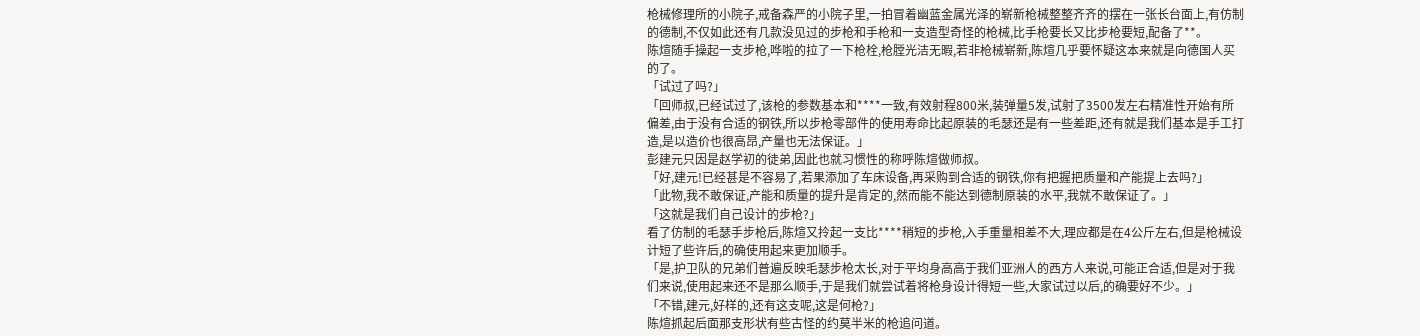枪械修理所的小院子,戒备森严的小院子里,一拍冒着幽蓝金属光泽的崭新枪械整整齐齐的摆在一张长台面上,有仿制的德制,不仅如此还有几款没见过的步枪和手枪和一支造型奇怪的枪械,比手枪要长又比步枪要短,配备了**。
陈煊随手操起一支步枪,哗啦的拉了一下枪栓,枪膛光洁无暇,若非枪械崭新,陈煊几乎要怀疑这本来就是向德国人买的了。
「试过了吗?」
「回师叔,已经试过了,该枪的参数基本和****一致,有效射程800米,装弹量5发,试射了3500发左右精准性开始有所偏差,由于没有合适的钢铁,所以步枪零部件的使用寿命比起原装的毛瑟还是有一些差距,还有就是我们基本是手工打造,是以造价也很高昂,产量也无法保证。」
彭建元只因是赵学初的徒弟,因此也就习惯性的称呼陈煊做师叔。
「好,建元!已经甚是不容易了,若果添加了车床设备,再采购到合适的钢铁,你有把握把质量和产能提上去吗?」
「此物,我不敢保证,产能和质量的提升是肯定的,然而能不能达到德制原装的水平,我就不敢保证了。」
「这就是我们自己设计的步枪?」
看了仿制的毛瑟手步枪后,陈煊又拎起一支比****稍短的步枪,入手重量相差不大,理应都是在4公斤左右,但是枪械设计短了些许后,的确使用起来更加顺手。
「是,护卫队的兄弟们普遍反映毛瑟步枪太长,对于平均身高高于我们亚洲人的西方人来说,可能正合适,但是对于我们来说,使用起来还不是那么顺手,于是我们就尝试着将枪身设计得短一些,大家试过以后,的确要好不少。」
「不错,建元,好样的,还有这支呢,这是何枪?」
陈煊抓起后面那支形状有些古怪的约莫半米的枪追问道。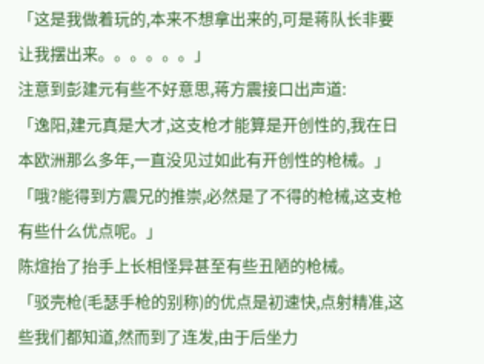「这是我做着玩的,本来不想拿出来的,可是蒋队长非要让我摆出来。。。。。。」
注意到彭建元有些不好意思,蒋方震接口出声道:
「逸阳,建元真是大才,这支枪才能算是开创性的,我在日本欧洲那么多年,一直没见过如此有开创性的枪械。」
「哦?能得到方震兄的推崇,必然是了不得的枪械,这支枪有些什么优点呢。」
陈煊抬了抬手上长相怪异甚至有些丑陋的枪械。
「驳壳枪(毛瑟手枪的别称)的优点是初速快,点射精准,这些我们都知道,然而到了连发,由于后坐力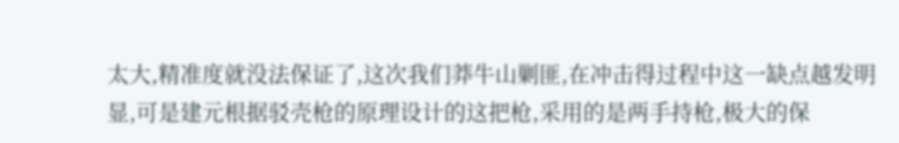太大,精准度就没法保证了,这次我们莽牛山剿匪,在冲击得过程中这一缺点越发明显,可是建元根据驳壳枪的原理设计的这把枪,采用的是两手持枪,极大的保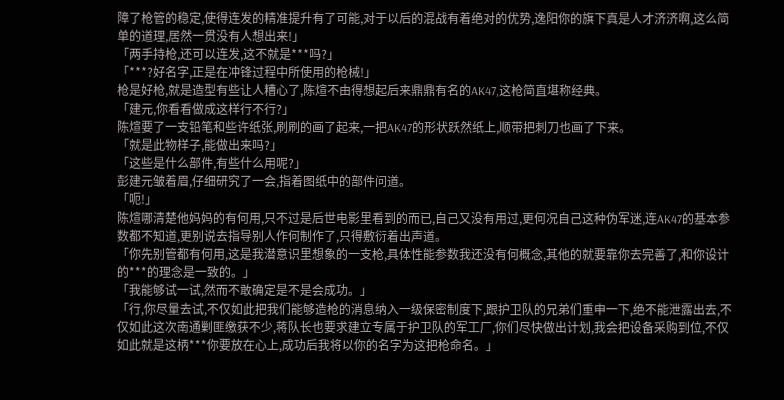障了枪管的稳定,使得连发的精准提升有了可能,对于以后的混战有着绝对的优势,逸阳你的旗下真是人才济济啊,这么简单的道理,居然一贯没有人想出来!」
「两手持枪,还可以连发,这不就是***吗?」
「***?好名字,正是在冲锋过程中所使用的枪械!」
枪是好枪,就是造型有些让人糟心了,陈煊不由得想起后来鼎鼎有名的AK47,这枪简直堪称经典。
「建元,你看看做成这样行不行?」
陈煊要了一支铅笔和些许纸张,刷刷的画了起来,一把AK47的形状跃然纸上,顺带把刺刀也画了下来。
「就是此物样子,能做出来吗?」
「这些是什么部件,有些什么用呢?」
彭建元皱着眉,仔细研究了一会,指着图纸中的部件问道。
「呃!」
陈煊哪清楚他妈妈的有何用,只不过是后世电影里看到的而已,自己又没有用过,更何况自己这种伪军迷,连AK47的基本参数都不知道,更别说去指导别人作何制作了,只得敷衍着出声道。
「你先别管都有何用,这是我潜意识里想象的一支枪,具体性能参数我还没有何概念,其他的就要靠你去完善了,和你设计的***的理念是一致的。」
「我能够试一试,然而不敢确定是不是会成功。」
「行,你尽量去试,不仅如此把我们能够造枪的消息纳入一级保密制度下,跟护卫队的兄弟们重申一下,绝不能泄露出去,不仅如此这次南通剿匪缴获不少,蒋队长也要求建立专属于护卫队的军工厂,你们尽快做出计划,我会把设备采购到位,不仅如此就是这柄***你要放在心上,成功后我将以你的名字为这把枪命名。」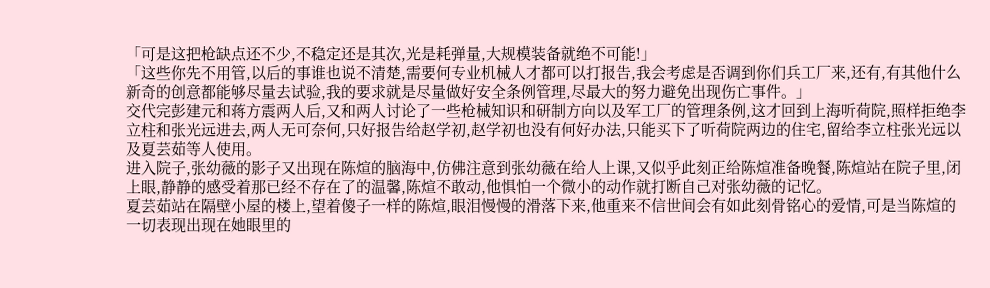「可是这把枪缺点还不少,不稳定还是其次,光是耗弹量,大规模装备就绝不可能!」
「这些你先不用管,以后的事谁也说不清楚,需要何专业机械人才都可以打报告,我会考虑是否调到你们兵工厂来,还有,有其他什么新奇的创意都能够尽量去试验,我的要求就是尽量做好安全条例管理,尽最大的努力避免出现伤亡事件。」
交代完彭建元和蒋方震两人后,又和两人讨论了一些枪械知识和研制方向以及军工厂的管理条例,这才回到上海听荷院,照样拒绝李立柱和张光远进去,两人无可奈何,只好报告给赵学初,赵学初也没有何好办法,只能买下了听荷院两边的住宅,留给李立柱张光远以及夏芸茹等人使用。
进入院子,张幼薇的影子又出现在陈煊的脑海中,仿佛注意到张幼薇在给人上课,又似乎此刻正给陈煊准备晚餐,陈煊站在院子里,闭上眼,静静的感受着那已经不存在了的温馨,陈煊不敢动,他惧怕一个微小的动作就打断自己对张幼薇的记忆。
夏芸茹站在隔壁小屋的楼上,望着傻子一样的陈煊,眼泪慢慢的滑落下来,他重来不信世间会有如此刻骨铭心的爱情,可是当陈煊的一切表现出现在她眼里的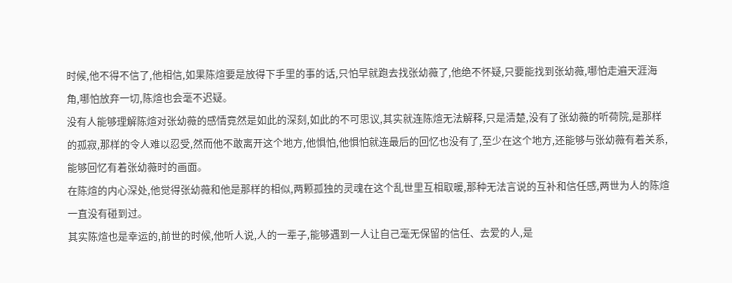时候,他不得不信了,他相信,如果陈煊要是放得下手里的事的话,只怕早就跑去找张幼薇了,他绝不怀疑,只要能找到张幼薇,哪怕走遍天涯海角,哪怕放弃一切,陈煊也会毫不迟疑。
没有人能够理解陈煊对张幼薇的感情竟然是如此的深刻,如此的不可思议,其实就连陈煊无法解释,只是清楚,没有了张幼薇的听荷院,是那样的孤寂,那样的令人难以忍受,然而他不敢离开这个地方,他惧怕,他惧怕就连最后的回忆也没有了,至少在这个地方,还能够与张幼薇有着关系,能够回忆有着张幼薇时的画面。
在陈煊的内心深处,他觉得张幼薇和他是那样的相似,两颗孤独的灵魂在这个乱世里互相取暖,那种无法言说的互补和信任感,两世为人的陈煊一直没有碰到过。
其实陈煊也是幸运的,前世的时候,他听人说,人的一辈子,能够遇到一人让自己毫无保留的信任、去爱的人,是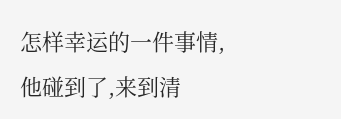怎样幸运的一件事情,他碰到了,来到清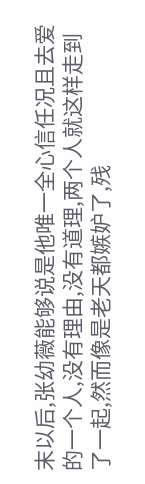末以后,张幼薇能够说是他唯一全心信任况且去爱的一个人,没有理由,没有道理,两个人就这样走到了一起,然而像是老天都嫉妒了,残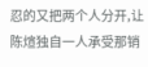忍的又把两个人分开,让陈煊独自一人承受那销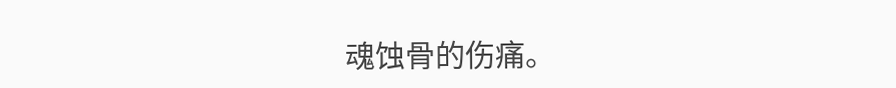魂蚀骨的伤痛。